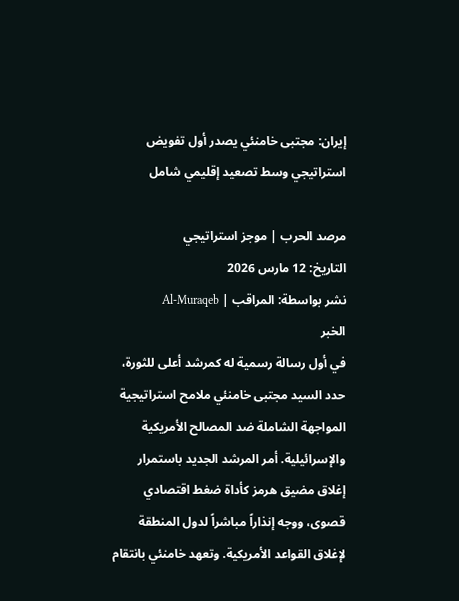إيران: مجتبى خامنئي يصدر أول تفويض استراتيجي وسط تصعيد إقليمي شامل

مرصد الحرب | موجز استراتيجي
التاريخ: 12 مارس 2026
نشر بواسطة: المراقب | Al-Muraqeb
الخبر
في أول رسالة رسمية له كمرشد أعلى للثورة، حدد السيد مجتبى خامنئي ملامح استراتيجية المواجهة الشاملة ضد المصالح الأمريكية والإسرائيلية. أمر المرشد الجديد باستمرار إغلاق مضيق هرمز كأداة ضغط اقتصادي قصوى، ووجه إنذاراً مباشراً لدول المنطقة لإغلاق القواعد الأمريكية. وتعهد خامنئي بانتقام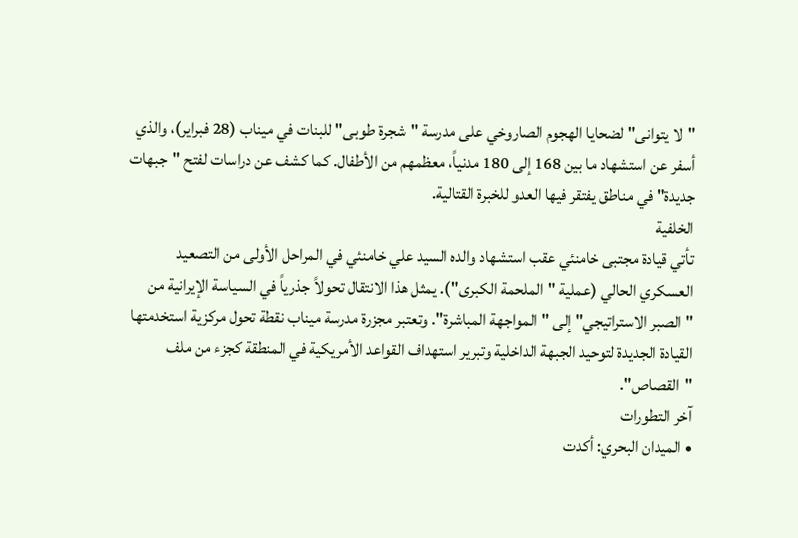"لا يتوانى" لضحايا الهجوم الصاروخي على مدرسة "شجرة طوبى" للبنات في ميناب (28 فبراير)، والذي أسفر عن استشهاد ما بين 168 إلى 180 مدنياً، معظمهم من الأطفال. كما كشف عن دراسات لفتح "جبهات جديدة" في مناطق يفتقر فيها العدو للخبرة القتالية.
الخلفية
تأتي قيادة مجتبى خامنئي عقب استشهاد والده السيد علي خامنئي في المراحل الأولى من التصعيد العسكري الحالي (عملية "الملحمة الكبرى"). يمثل هذا الانتقال تحولاً جذرياً في السياسة الإيرانية من "الصبر الاستراتيجي" إلى "المواجهة المباشرة". وتعتبر مجزرة مدرسة ميناب نقطة تحول مركزية استخدمتها القيادة الجديدة لتوحيد الجبهة الداخلية وتبرير استهداف القواعد الأمريكية في المنطقة كجزء من ملف "القصاص".
آخر التطورات
• الميدان البحري: أكدت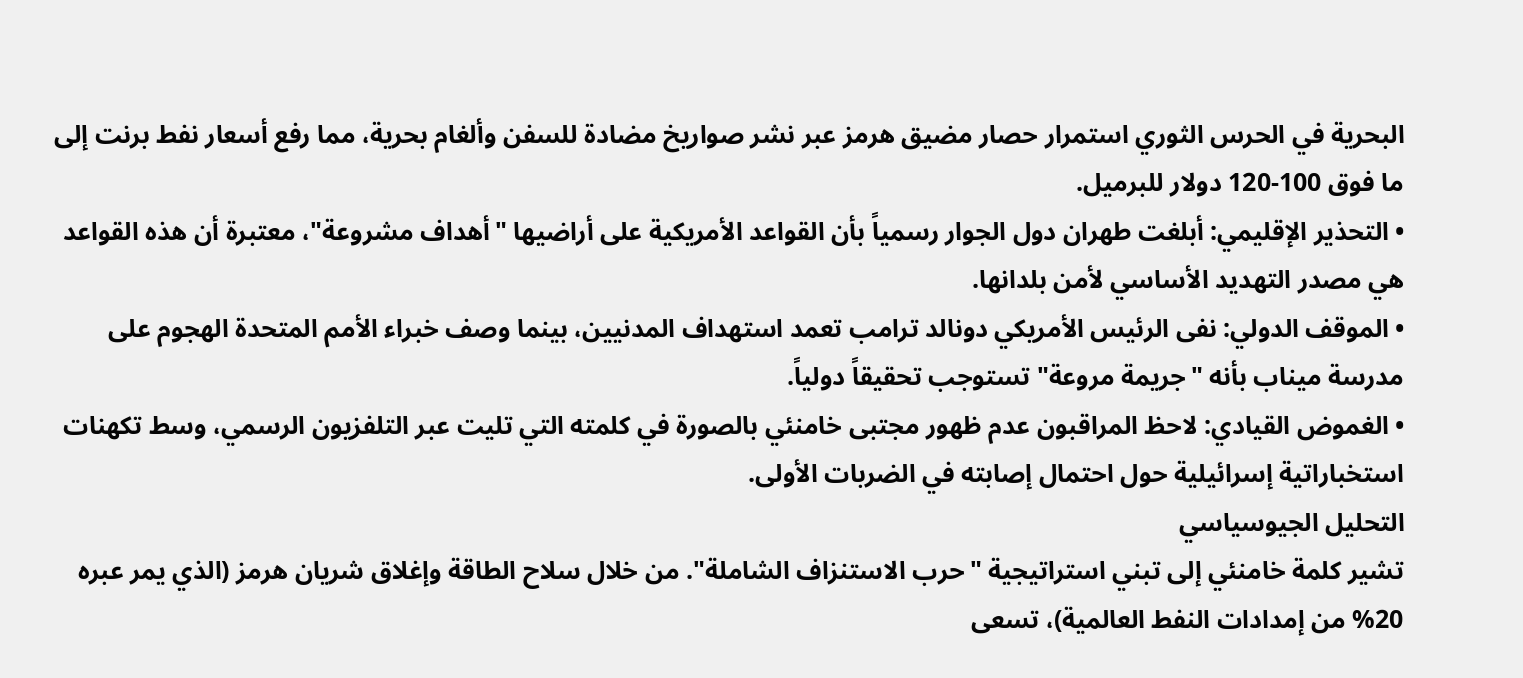البحرية في الحرس الثوري استمرار حصار مضيق هرمز عبر نشر صواريخ مضادة للسفن وألغام بحرية، مما رفع أسعار نفط برنت إلى ما فوق 100-120 دولار للبرميل.
• التحذير الإقليمي: أبلغت طهران دول الجوار رسمياً بأن القواعد الأمريكية على أراضيها "أهداف مشروعة"، معتبرة أن هذه القواعد هي مصدر التهديد الأساسي لأمن بلدانها.
• الموقف الدولي: نفى الرئيس الأمريكي دونالد ترامب تعمد استهداف المدنيين، بينما وصف خبراء الأمم المتحدة الهجوم على مدرسة ميناب بأنه "جريمة مروعة" تستوجب تحقيقاً دولياً.
• الغموض القيادي: لاحظ المراقبون عدم ظهور مجتبى خامنئي بالصورة في كلمته التي تليت عبر التلفزيون الرسمي، وسط تكهنات استخباراتية إسرائيلية حول احتمال إصابته في الضربات الأولى.
التحليل الجيوسياسي
تشير كلمة خامنئي إلى تبني استراتيجية "حرب الاستنزاف الشاملة". من خلال سلاح الطاقة وإغلاق شريان هرمز (الذي يمر عبره 20% من إمدادات النفط العالمية)، تسعى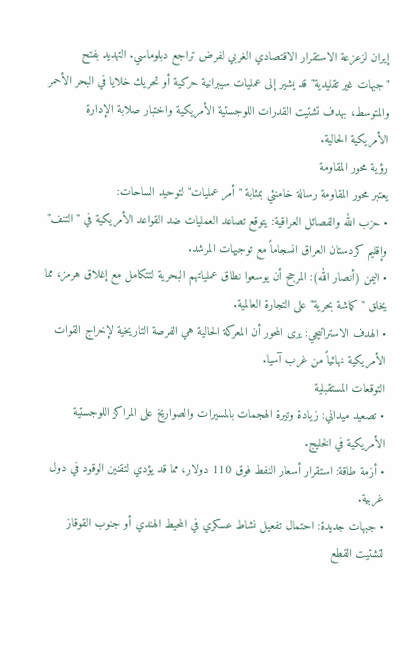إيران لزعزعة الاستقرار الاقتصادي الغربي لفرض تراجع دبلوماسي. التهديد بفتح "جبهات غير تقليدية" قد يشير إلى عمليات سيبرانية حركية أو تحريك خلايا في البحر الأحمر والمتوسط، بهدف تشتيت القدرات اللوجستية الأمريكية واختبار صلابة الإدارة الأمريكية الحالية.
رؤية محور المقاومة
يعتبر محور المقاومة رسالة خامنئي بمثابة "أمر عمليات" لتوحيد الساحات:
• حزب الله والفصائل العراقية: يتوقع تصاعد العمليات ضد القواعد الأمريكية في "التنف" وإقليم كردستان العراق انسجاماً مع توجيهات المرشد.
• اليمن (أنصار الله): المرجح أن يوسعوا نطاق عملياتهم البحرية لتتكامل مع إغلاق هرمز، مما يخلق "كماشة بحرية" على التجارة العالمية.
• الهدف الاستراتيجي: يرى المحور أن المعركة الحالية هي الفرصة التاريخية لإخراج القوات الأمريكية نهائياً من غرب آسيا.
التوقعات المستقبلية
• تصعيد ميداني: زيادة وتيرة الهجمات بالمسيرات والصواريخ على المراكز اللوجستية الأمريكية في الخليج.
• أزمة طاقة: استقرار أسعار النفط فوق 110 دولار، مما قد يؤدي لتقنين الوقود في دول غربية.
• جبهات جديدة: احتمال تفعيل نشاط عسكري في المحيط الهندي أو جنوب القوقاز لتشتيت القطع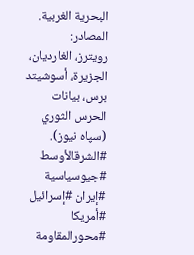البحرية الغربية.
المصادر:
رويترز، الغارديان، الجزيرة، أسوشيتد برس، بيانات الحرس الثوري (سپاه نيوز).
#الشرقالأوسط #جيوسياسية #إيران #إسرائيل #أمريكا #محورالمقاومة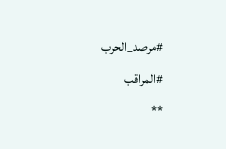#مرصد_الحرب #المراقب
**